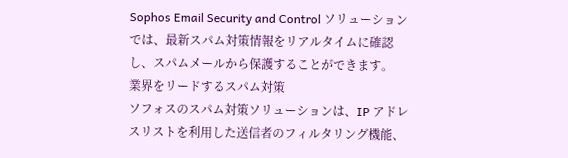Sophos Email Security and Control ソリューションでは、最新スパム対策情報をリアルタイムに確認し、スパムメールから保護することができます。
業界をリードするスパム対策
ソフォスのスパム対策ソリューションは、IP アドレスリストを利用した送信者のフィルタリング機能、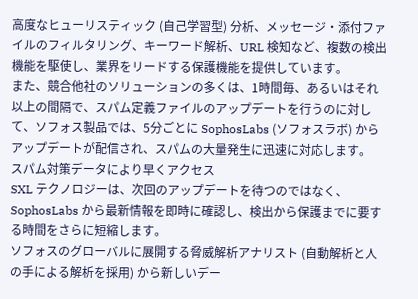高度なヒューリスティック (自己学習型) 分析、メッセージ・添付ファイルのフィルタリング、キーワード解析、URL 検知など、複数の検出機能を駆使し、業界をリードする保護機能を提供しています。
また、競合他社のソリューションの多くは、1時間毎、あるいはそれ以上の間隔で、スパム定義ファイルのアップデートを行うのに対して、ソフォス製品では、5分ごとに SophosLabs (ソフォスラボ) からアップデートが配信され、スパムの大量発生に迅速に対応します。
スパム対策データにより早くアクセス
SXL テクノロジーは、次回のアップデートを待つのではなく、SophosLabs から最新情報を即時に確認し、検出から保護までに要する時間をさらに短縮します。
ソフォスのグローバルに展開する脅威解析アナリスト (自動解析と人の手による解析を採用) から新しいデー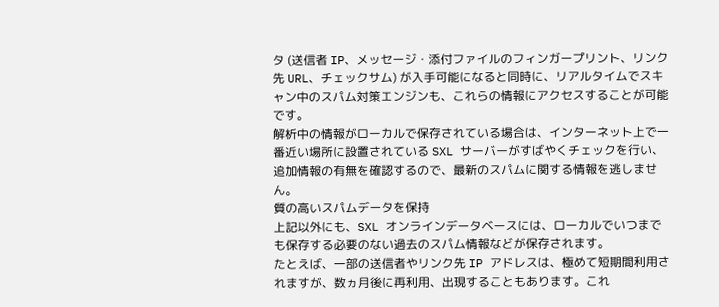タ (送信者 IP、メッセージ・添付ファイルのフィンガープリント、リンク先 URL、チェックサム) が入手可能になると同時に、リアルタイムでスキャン中のスパム対策エンジンも、これらの情報にアクセスすることが可能です。
解析中の情報がローカルで保存されている場合は、インターネット上で一番近い場所に設置されている SXL サーバーがすばやくチェックを行い、追加情報の有無を確認するので、最新のスパムに関する情報を逃しません。
質の高いスパムデータを保持
上記以外にも、SXL オンラインデータベースには、ローカルでいつまでも保存する必要のない過去のスパム情報などが保存されます。
たとえば、一部の送信者やリンク先 IP アドレスは、極めて短期間利用されますが、数ヵ月後に再利用、出現することもあります。これ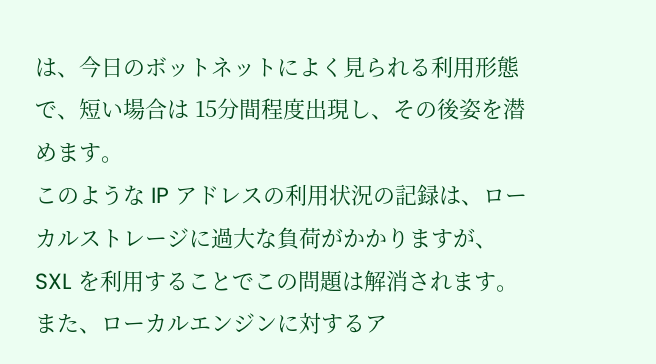は、今日のボットネットによく見られる利用形態で、短い場合は 15分間程度出現し、その後姿を潜めます。
このような IP アドレスの利用状況の記録は、ローカルストレージに過大な負荷がかかりますが、SXL を利用することでこの問題は解消されます。また、ローカルエンジンに対するア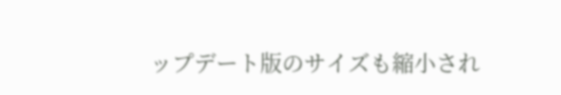ップデート版のサイズも縮小され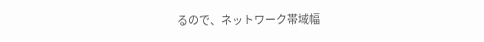るので、ネットワーク帯域幅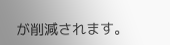が削減されます。